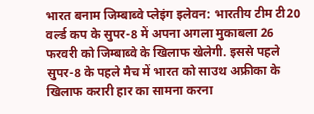भारत बनाम जिम्बाब्वे प्लेइंग इलेवन: भारतीय टीम टी20 वर्ल्ड कप के सुपर-8 में अपना अगला मुकाबला 26 फरवरी को जिम्बाब्वे के खिलाफ खेलेगी. इससे पहले सुपर-8 के पहले मैच में भारत को साउथ अफ्रीका के खिलाफ करारी हार का सामना करना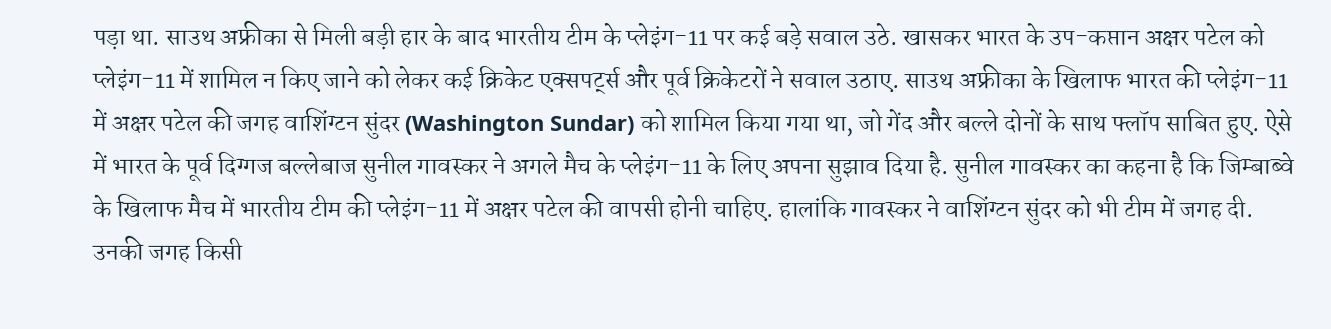पड़ा था. साउथ अफ्रीका से मिली बड़ी हार के बाद भारतीय टीम के प्लेइंग-11 पर कई बड़े सवाल उठे. खासकर भारत के उप-कप्तान अक्षर पटेल को प्लेइंग-11 में शामिल न किए जाने को लेकर कई क्रिकेट एक्सपर्ट्स और पूर्व क्रिकेटरों ने सवाल उठाए. साउथ अफ्रीका के खिलाफ भारत की प्लेइंग-11 में अक्षर पटेल की जगह वाशिंग्टन सुंदर (Washington Sundar) को शामिल किया गया था, जो गेंद और बल्ले दोनों के साथ फ्लॉप साबित हुए. ऐसे में भारत के पूर्व दिग्गज बल्लेबाज सुनील गावस्कर ने अगले मैच के प्लेइंग-11 के लिए अपना सुझाव दिया है. सुनील गावस्कर का कहना है कि जिम्बाब्वे के खिलाफ मैच में भारतीय टीम की प्लेइंग-11 में अक्षर पटेल की वापसी होनी चाहिए. हालांकि गावस्कर ने वाशिंग्टन सुंदर को भी टीम में जगह दी. उनकी जगह किसी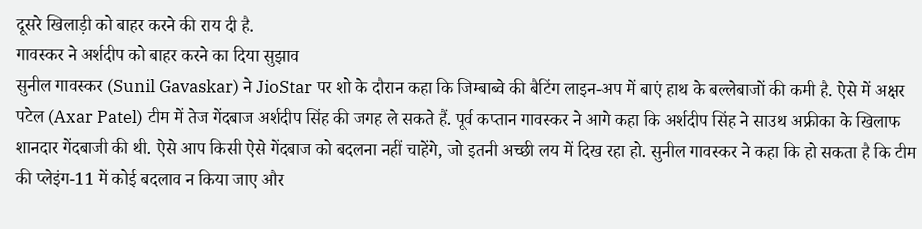दूसरे खिलाड़ी को बाहर करने की राय दी है.
गावस्कर ने अर्शदीप को बाहर करने का दिया सुझाव
सुनील गावस्कर (Sunil Gavaskar) ने JioStar पर शो के दौरान कहा कि जिम्बाब्वे की बैटिंग लाइन-अप में बाएं हाथ के बल्लेबाजों की कमी है. ऐसे में अक्षर पटेल (Axar Patel) टीम में तेज गेंदबाज अर्शदीप सिंह की जगह ले सकते हैं. पूर्व कप्तान गावस्कर ने आगे कहा कि अर्शदीप सिंह ने साउथ अफ्रीका के खिलाफ शानदार गेंदबाजी की थी. ऐसे आप किसी ऐसे गेंदबाज को बदलना नहीं चाहेंगे, जो इतनी अच्छी लय में दिख रहा हो. सुनील गावस्कर ने कहा कि हो सकता है कि टीम की प्लेइंग-11 में कोई बदलाव न किया जाए और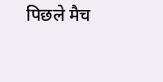पिछले मैच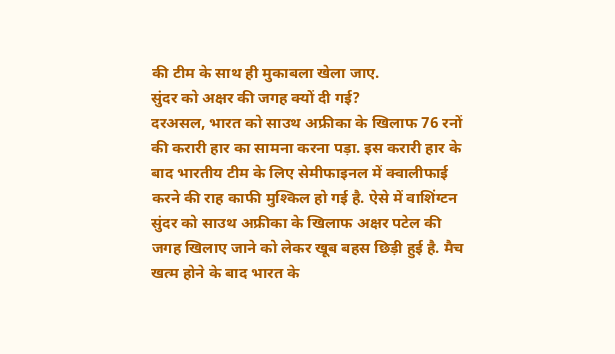की टीम के साथ ही मुकाबला खेला जाए.
सुंदर को अक्षर की जगह क्यों दी गई?
दरअसल, भारत को साउथ अफ्रीका के खिलाफ 76 रनों की करारी हार का सामना करना पड़ा. इस करारी हार के बाद भारतीय टीम के लिए सेमीफाइनल में क्वालीफाई करने की राह काफी मुश्किल हो गई है. ऐसे में वाशिंग्टन सुंदर को साउथ अफ्रीका के खिलाफ अक्षर पटेल की जगह खिलाए जाने को लेकर खूब बहस छिड़ी हुई है. मैच खत्म होने के बाद भारत के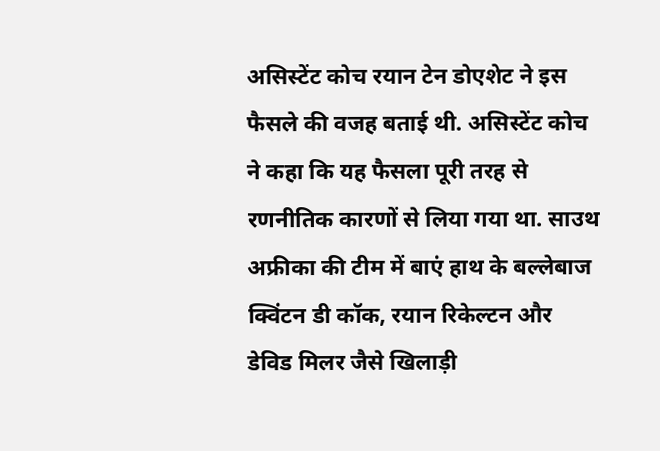असिस्टेंट कोच रयान टेन डोएशेट ने इस फैसले की वजह बताई थी. असिस्टेंट कोच ने कहा कि यह फैसला पूरी तरह से रणनीतिक कारणों से लिया गया था. साउथ अफ्रीका की टीम में बाएं हाथ के बल्लेबाज क्विंटन डी कॉक, रयान रिकेल्टन और डेविड मिलर जैसे खिलाड़ी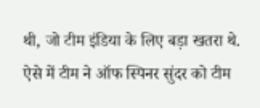थी, जो टीम इंडिया के लिए बड़ा खतरा थे. ऐसे में टीम ने ऑफ स्पिनर सुंदर को टीम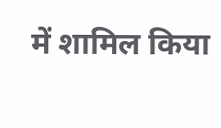में शामिल किया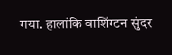गया. हालांकि वाशिंग्टन सुंदर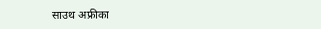साउथ अफ्रीका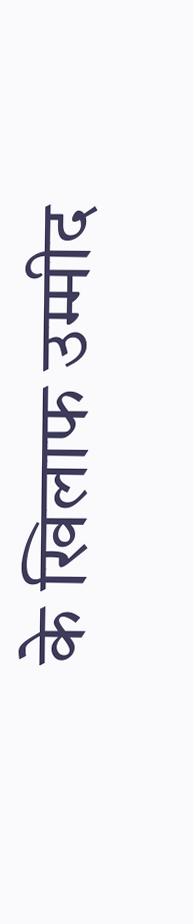के खिलाफ उम्मीद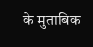के मुताबिक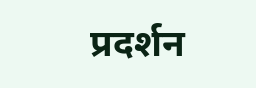प्रदर्शन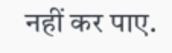नहीं कर पाए.